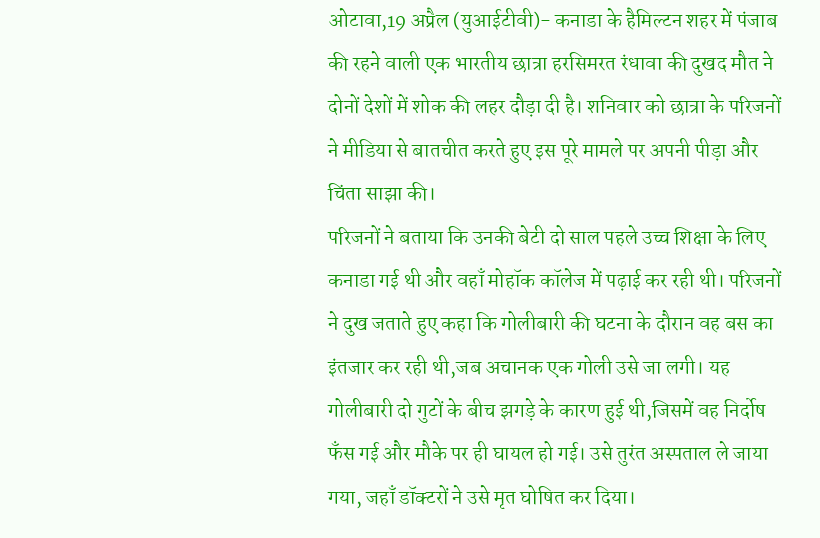ओटावा,19 अप्रैल (युआईटीवी)- कनाडा के हैमिल्टन शहर में पंजाब की रहने वाली एक भारतीय छात्रा हरसिमरत रंधावा की दुखद मौत ने दोनों देशों में शोक की लहर दौड़ा दी है। शनिवार को छात्रा के परिजनों ने मीडिया से बातचीत करते हुए इस पूरे मामले पर अपनी पीड़ा और चिंता साझा की।
परिजनों ने बताया कि उनकी बेटी दो साल पहले उच्च शिक्षा के लिए कनाडा गई थी और वहाँ मोहॉक कॉलेज में पढ़ाई कर रही थी। परिजनों ने दुख जताते हुए कहा कि गोलीबारी की घटना के दौरान वह बस का इंतजार कर रही थी,जब अचानक एक गोली उसे जा लगी। यह गोलीबारी दो गुटों के बीच झगड़े के कारण हुई थी,जिसमें वह निर्दोष फँस गई और मौके पर ही घायल हो गई। उसे तुरंत अस्पताल ले जाया गया, जहाँ डॉक्टरों ने उसे मृत घोषित कर दिया।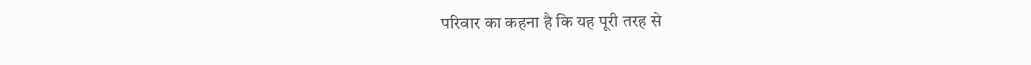परिवार का कहना है कि यह पूरी तरह से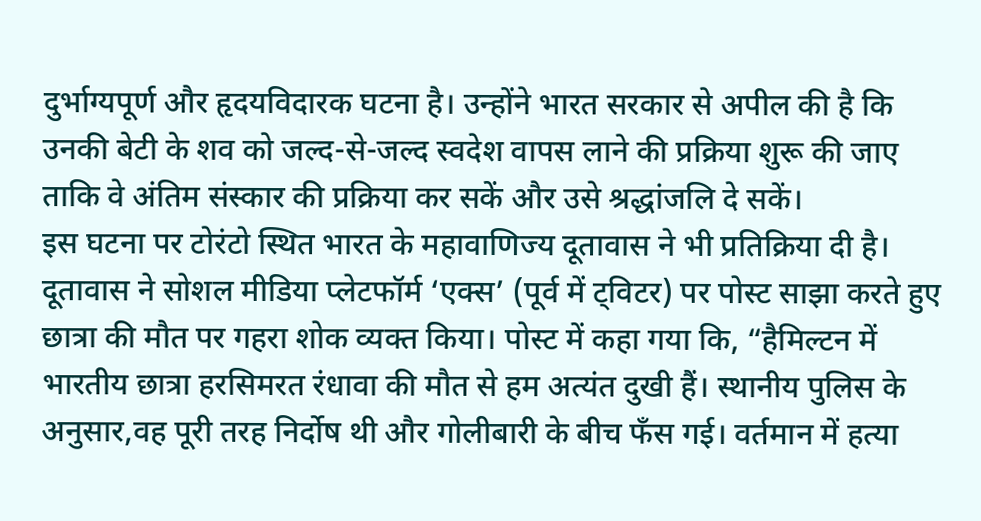दुर्भाग्यपूर्ण और हृदयविदारक घटना है। उन्होंने भारत सरकार से अपील की है कि उनकी बेटी के शव को जल्द-से-जल्द स्वदेश वापस लाने की प्रक्रिया शुरू की जाए ताकि वे अंतिम संस्कार की प्रक्रिया कर सकें और उसे श्रद्धांजलि दे सकें।
इस घटना पर टोरंटो स्थित भारत के महावाणिज्य दूतावास ने भी प्रतिक्रिया दी है। दूतावास ने सोशल मीडिया प्लेटफॉर्म ‘एक्स’ (पूर्व में ट्विटर) पर पोस्ट साझा करते हुए छात्रा की मौत पर गहरा शोक व्यक्त किया। पोस्ट में कहा गया कि, “हैमिल्टन में भारतीय छात्रा हरसिमरत रंधावा की मौत से हम अत्यंत दुखी हैं। स्थानीय पुलिस के अनुसार,वह पूरी तरह निर्दोष थी और गोलीबारी के बीच फँस गई। वर्तमान में हत्या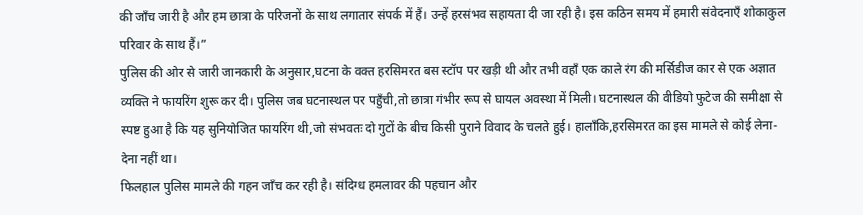की जाँच जारी है और हम छात्रा के परिजनों के साथ लगातार संपर्क में हैं। उन्हें हरसंभव सहायता दी जा रही है। इस कठिन समय में हमारी संवेदनाएँ शोकाकुल परिवार के साथ हैं।”
पुलिस की ओर से जारी जानकारी के अनुसार,घटना के वक्त हरसिमरत बस स्टॉप पर खड़ी थी और तभी वहाँ एक काले रंग की मर्सिडीज कार से एक अज्ञात व्यक्ति ने फायरिंग शुरू कर दी। पुलिस जब घटनास्थल पर पहुँची,तो छात्रा गंभीर रूप से घायल अवस्था में मिली। घटनास्थल की वीडियो फुटेज की समीक्षा से स्पष्ट हुआ है कि यह सुनियोजित फायरिंग थी,जो संभवतः दो गुटों के बीच किसी पुराने विवाद के चलते हुई। हालाँकि,हरसिमरत का इस मामले से कोई लेना-देना नहीं था।
फिलहाल पुलिस मामले की गहन जाँच कर रही है। संदिग्ध हमलावर की पहचान और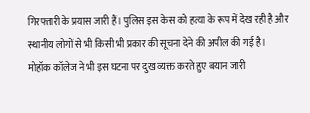गिरफ्तारी के प्रयास जारी हैं। पुलिस इस केस को हत्या के रूप में देख रही है और स्थानीय लोगों से भी किसी भी प्रकार की सूचना देने की अपील की गई है।
मोहॉक कॉलेज ने भी इस घटना पर दुख व्यक्त करते हुए बयान जारी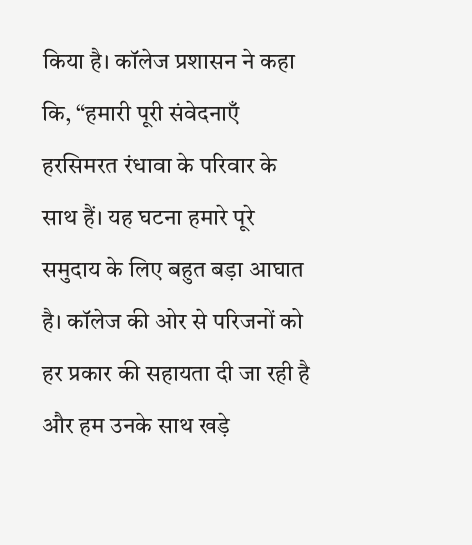किया है। कॉलेज प्रशासन ने कहा कि, “हमारी पूरी संवेदनाएँ हरसिमरत रंधावा के परिवार के साथ हैं। यह घटना हमारे पूरे समुदाय के लिए बहुत बड़ा आघात है। कॉलेज की ओर से परिजनों को हर प्रकार की सहायता दी जा रही है और हम उनके साथ खड़े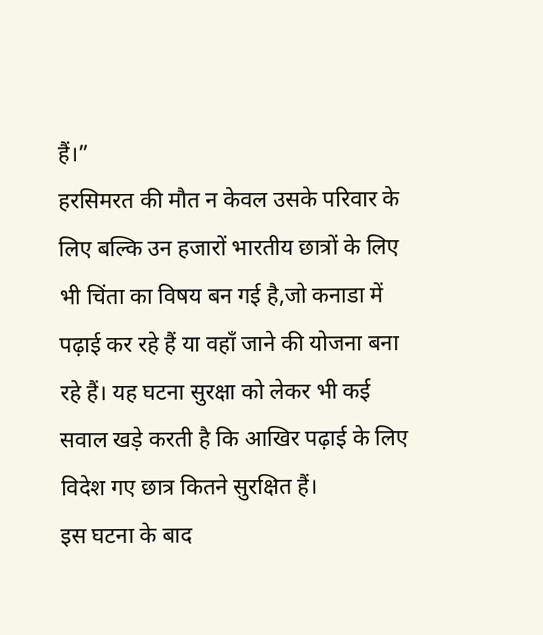हैं।”
हरसिमरत की मौत न केवल उसके परिवार के लिए बल्कि उन हजारों भारतीय छात्रों के लिए भी चिंता का विषय बन गई है,जो कनाडा में पढ़ाई कर रहे हैं या वहाँ जाने की योजना बना रहे हैं। यह घटना सुरक्षा को लेकर भी कई सवाल खड़े करती है कि आखिर पढ़ाई के लिए विदेश गए छात्र कितने सुरक्षित हैं।
इस घटना के बाद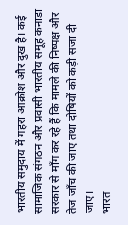भारतीय समुदाय में गहरा आक्रोश और दुख है। कई सामाजिक संगठन और प्रवासी भारतीय समूह कनाडा सरकार से माँग कर रहे हैं कि मामले की निष्पक्ष और तेज जाँच की जाए तथा दोषियों को कड़ी सजा दी जाए।
भारत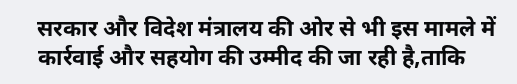सरकार और विदेश मंत्रालय की ओर से भी इस मामले में कार्रवाई और सहयोग की उम्मीद की जा रही है,ताकि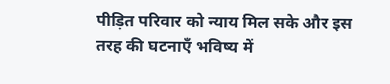पीड़ित परिवार को न्याय मिल सके और इस तरह की घटनाएँ भविष्य में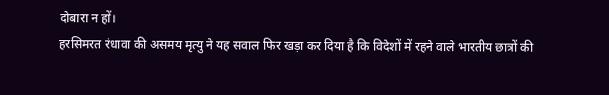दोबारा न हों।
हरसिमरत रंधावा की असमय मृत्यु ने यह सवाल फिर खड़ा कर दिया है कि विदेशों में रहने वाले भारतीय छात्रों की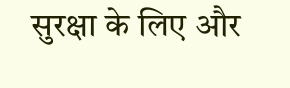सुरक्षा के लिए और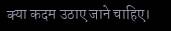क्या कदम उठाए जाने चाहिए।